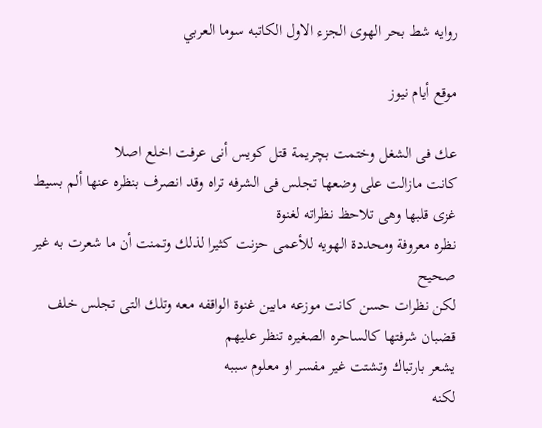روايه شط بحر الهوى الجزء الاول الكاتبه سوما العربي

موقع أيام نيوز

عك فى الشغل وختمت بچريمة قتل كويس أنى عرفت اخلع اصلا
كانت مازالت على وضعها تجلس فى الشرفه تراه وقد انصرف بنظره عنها ألم بسيط غزى قلبها وهى تلاحظ نظراته لغنوة
نظره معروفة ومحددة الهويه للأعمى حزنت كثيرا لذلك وتمنت أن ما شعرت به غير صحيح
لكن نظرات حسن كانت موزعه مابين غنوة الواقفه معه وتلك التى تجلس خلف قضبان شرفتها كالساحره الصغيره تنظر عليهم
يشعر بارتباك وتشتت غير مفسر او معلوم سببه
لكنه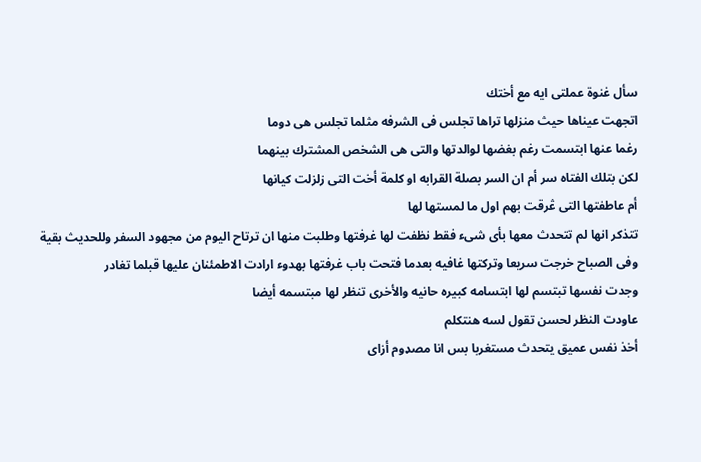سأل غنوة عملتى ايه مع أختك
اتجهت عيناها حيث منزلها تراها تجلس فى الشرفه مثلما تجلس هى دوما
رغما عنها ابتسمت رغم بغضها لوالدتها والتى هى الشخص المشترك بينهما
لكن بتلك الفتاه سر أم ان السر بصلة القرابه او كلمة أخت التى زلزلت كيانها
أم عاطفتها التى ڠرقت بهم اول ما لمستها لها
تتذكر انها لم تتحدث معها بأى شىء فقط نظفت لها غرفتها وطلبت منها ان ترتاح اليوم من مجهود السفر وللحديث بقية
وفى الصباح خرجت سريعا وتركتها غافيه بعدما فتحت باب غرفتها بهدوء ارادت الاطمئنان عليها قبلما تغادر
وجدت نفسها تبتسم لها ابتسامه كبيره حانيه والأخرى تنظر لها مبتسمه أيضا
عاودت النظر لحسن تقول لسه هنتكلم
أخذ نفس عميق يتحدث مستغربا بس انا مصډوم أزاى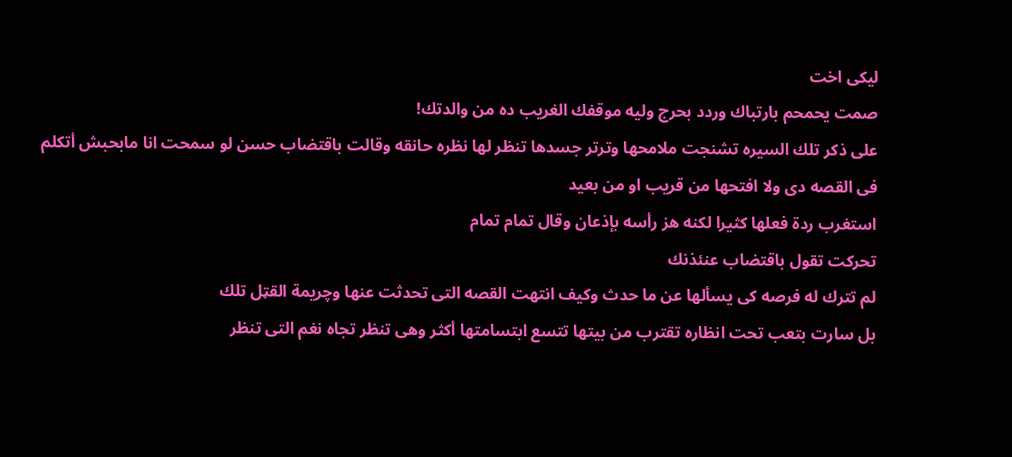ليكى اخت
صمت يحمحم بارتباك وردد بحرج وليه موقفك الغريب ده من والدتك!
على ذكر تلك السيره تشنجت ملامحها وترتر جسدها تنظر لها نظره حانقه وقالت باقتضاب حسن لو سمحت انا مابحبش أتكلم فى القصه دى ولا افتحها من قريب او من بعيد
استغرب ردة فعلها كثيرا لكنه هز رأسه بإذعان وقال تمام تمام
تحركت تقول باقتضاب عنئذنك
لم تترك له فرصه كى يسألها عن ما حدث وكيف انتهت القصه التى تحدثت عنها وچريمة القټل تلك
بل سارت بتعب تحت انظاره تقترب من بيتها تتسع ابتسامتها أكثر وهى تنظر تجاه نغم التى تنظر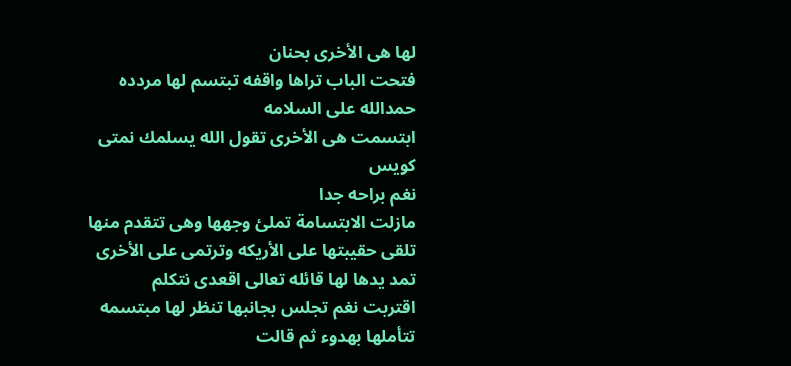لها هى الأخرى بحنان
فتحت الباب تراها واقفه تبتسم لها مردده حمدالله على السلامه
ابتسمت هى الأخرى تقول الله يسلمك نمتى كويس
نغم براحه جدا
مازلت الابتسامة تملئ وجهها وهى تتقدم منها تلقى حقيبتها على الأريكه وترتمى على الأخرى
تمد يدها لها قائله تعالى اقعدى نتكلم
اقتربت نغم تجلس بجانبها تنظر لها مبتسمه تتأملها بهدوء ثم قالت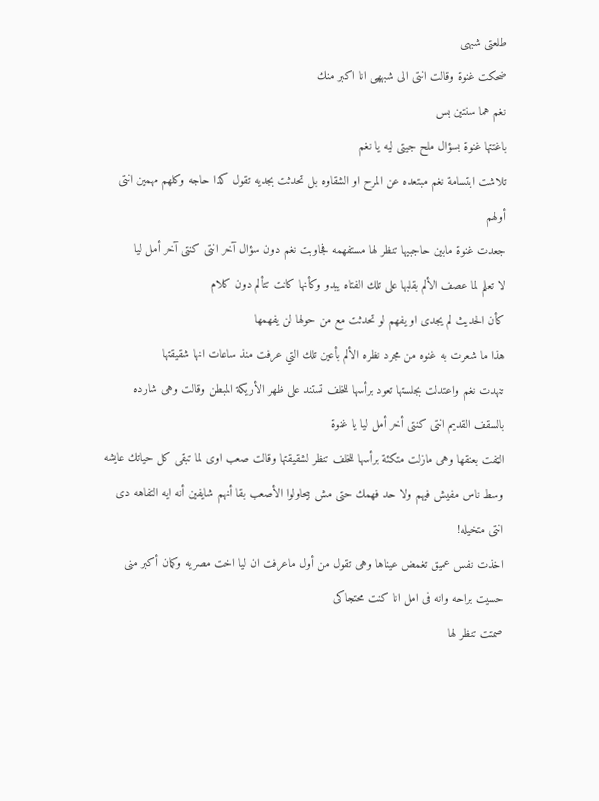طلعتى شبهى
ضحكت غنوة وقالت انتى الى شبههى انا اكبر منك
نغم هما سنتين بس
باغتتها غنوة بسؤال ملح جيتى ليه يا نغم
تلاشت ابتسامة نغم مبتعده عن المرح او الشقاوه بل تحدثت بجديه تقول كذا حاجه وكلهم مهمين انتى أولهم
جعدت غنوة مابين حاجبيها تنظر لها مستفهمه فجاوبت نغم دون سؤال آخر انتى كنتى آخر أمل ليا
لا تعلم لما عصف الألم بقلبها على تلك الفتاه يبدو وكأنها كانت تتألم دون كلام
كأن الحديث لم يجدى او يفهم لو تحدثت مع من حولها لن يفهمها
هذا ما شعرت به غنوه من مجرد نظره الألم بأعين تلك التي عرفت منذ ساعات انها شقيقتها
تنهدت نغم واعتدلت بجلستها تعود برأسها للخلف تستند على ظهر الأريكة المبطن وقالت وهى شارده بالسقف القديم انتى كنتى أخر أمل ليا يا غنوة
الټفت بعنقها وهى مازلت متكئة برأسها للخلف تنظر لشقيقتها وقالت صعب اوى لما تبقى كل حياتك عايشه وسط ناس مفيش فيهم ولا حد فهمك حتى مش بيحاولوا الأصعب بقا أنهم شايفين أنه ايه التفاهه دى انتى متخيله!
اخذت نفس عميق تغمض عيناها وهى تقول من أول ماعرفت ان ليا اخت مصريه وكمان أكبر منى حسيت براحه وانه فى امل انا كنت محتجاكى
صمتت تنظر لها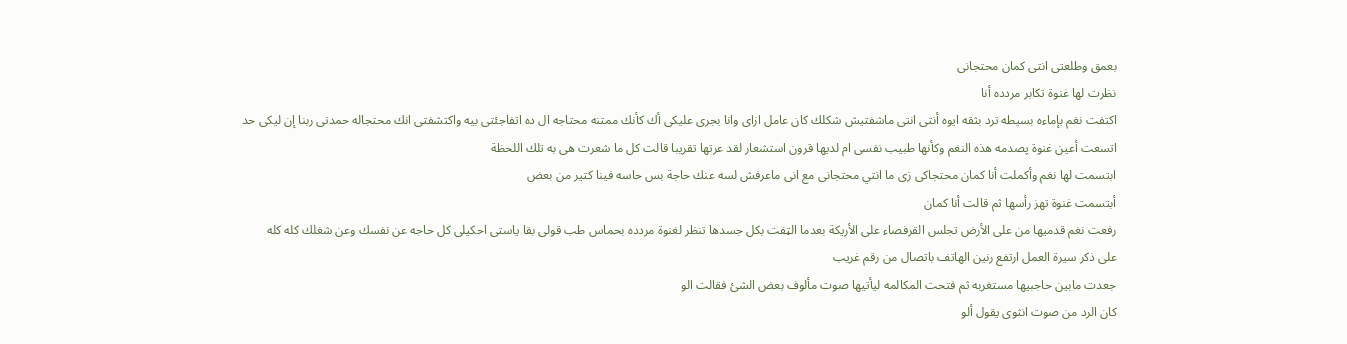بعمق وطلعتى انتى كمان محتجانى
نظرت لها غنوة تكابر مردده أنا
اكتفت نغم بإماءه بسيطه ترد بثقه ايوه أنتى انتى ماشفتيش شكلك كان عامل ازاى وانا بجرى عليكى أك كأنك ممتنه محتاجه ال ده اتفاجئتى بيه واكتشفتى انك محتجاله حمدتى ربنا إن ليكى حد
اتسعت أعين غنوة پصدمه هذه النغم وكأنها طبيب نفسى ام لديها قرون استشعار لقد عرتها تقريبا قالت كل ما شعرت هى به تلك اللحظة
ابتسمت لها نغم وأكملت أنا كمان محتجاكى زى ما انتي محتجانى مع انى ماعرفش لسه عنك حاجة بس حاسه فينا كتير من بعض
أبتسمت غنوة تهز رأسها ثم قالت أنا كمان
رفعت نغم قدميها من على الأرض تجلس القرفصاء على الأريكة بعدما الټفت بكل جسدها تنظر لغنوة مردده بحماس طب قولى بقا ياستى احكيلى كل حاجه عن نفسك وعن شغلك كله كله
على ذكر سيرة العمل ارتفع رنين الهاتف باتصال من رقم غريب
جعدت مابين حاجبيها مستغربه ثم فتحت المكالمه ليأتيها صوت مألوف بعض الشئ فقالت الو
كان الرد من صوت انثوى يقول ألو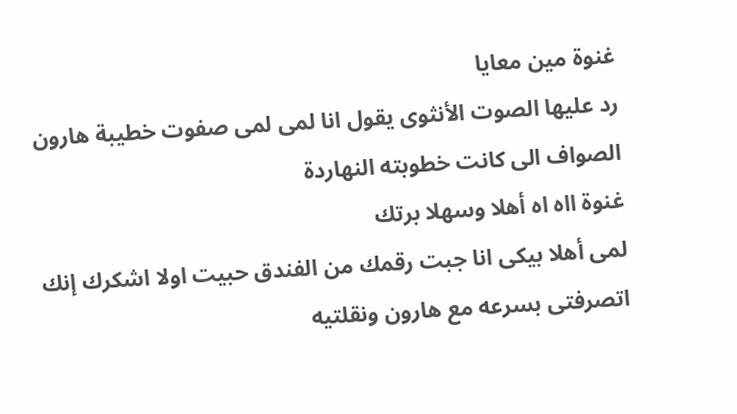غنوة مين معايا
رد عليها الصوت الأنثوى يقول انا لمى لمى صفوت خطيبة هارون الصواف الى كانت خطوبته النهاردة
غنوة ااه اه أهلا وسهلا برتك
لمى أهلا بيكى انا جبت رقمك من الفندق حبيت اولا اشكرك إنك اتصرفتى بسرعه مع هارون ونقلتيه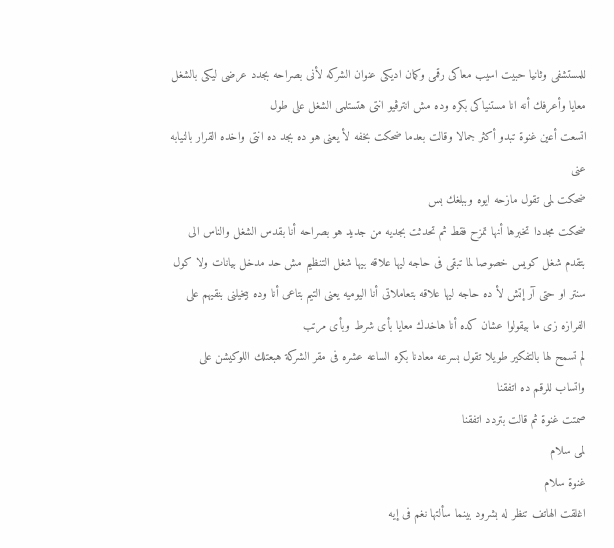للمستشفى وثانيا حبيت اسيب معاكى رقمى وكمان اديكى عنوان الشركه لأنى بصراحه بجدد عرضى ليكى بالشغل معايا وأعرفك أنه انا مستنياكى بكره وده مش انترڤيو انتى هتستلمى الشغل على طول
اتسعت أعين غنوة تبدو أكثر جمالا وقالت بعدما ضحكت بخفه لأ يعنى هو ده بجد ده انتى واخده القرار بالنيابه عنى
ضحكت لمى تقول مازحه ايوه وببلغك بس
ضحكت مجددا تخبرها أنها تمزح فقط ثم تحدثت بجديه من جديد هو بصراحه أنا بقدس الشغل والناس الى بتقدم شغل كويس خصوصا لما تبقى فى حاجه ليها علاقه بيها شغل التنظيم مش حد مدخل بيانات ولا كول سنتر او حتى آر إتش لأ ده حاجه ليها علاقه بتعاملاتى أنا اليوميه يعنى التيم بتاعى أنا وده بيخيلنى بنقيهم على الفرازه زى ما بيقولوا عشان كده أنا هاخدك معايا بأى شرط وبأى مرتب
لم تسمح لها بالتفكير طويلا تقول بسرعه معادنا بكره الساعه عشره فى مقر الشركة هبعتلك اللوكيشن على واتساب للرقم ده اتفقنا
صمتت غنوة ثم قالت بتردد اتفقنا
لمى سلام
غنوة سلام
اغلقت الهاتف تنظر له بشرود بينما سألتها نغم فى إيه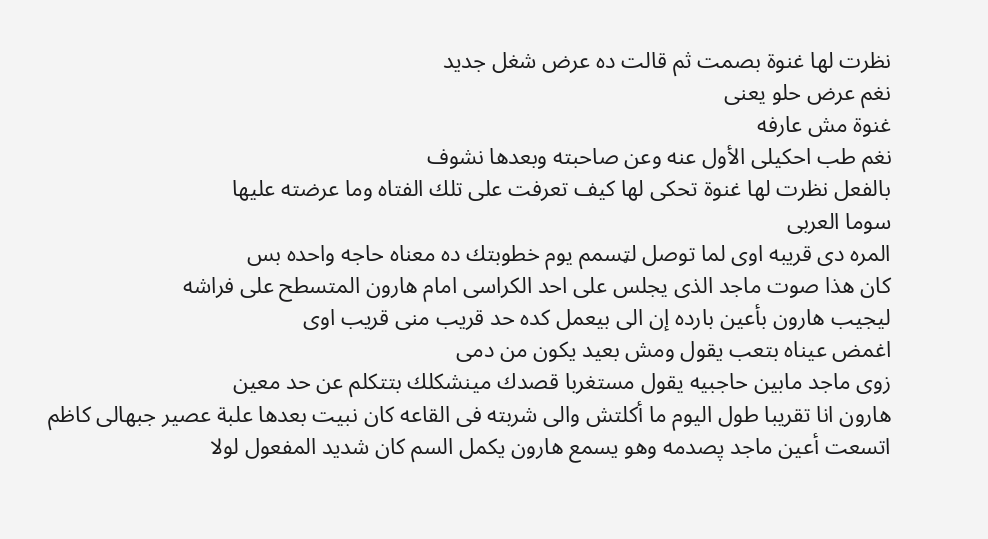نظرت لها غنوة بصمت ثم قالت ده عرض شغل جديد
نغم عرض حلو يعنى
غنوة مش عارفه
نغم طب احكيلى الأول عنه وعن صاحبته وبعدها نشوف
بالفعل نظرت لها غنوة تحكى لها كيف تعرفت على تلك الفتاه وما عرضته عليها
سوما العربى
المره دى قريبه اوى لما توصل لټسمم يوم خطوبتك ده معناه حاجه واحده بس
كان هذا صوت ماجد الذى يجلس على احد الكراسى امام هارون المتسطح على فراشه
ليجيب هارون بأعين بارده إن الى بيعمل كده حد قريب منى قريب اوى
اغمض عيناه بتعب يقول ومش بعيد يكون من دمى
زوى ماجد مابين حاجبيه يقول مستغربا قصدك مينشكلك بتتكلم عن حد معين
هارون انا تقريبا طول اليوم ما أكلتش والى شربته فى القاعه كان نبيت بعدها علبة عصير جبهالى كاظم
اتسعت أعين ماجد پصدمه وهو يسمع هارون يكمل السم كان شديد المفعول لولا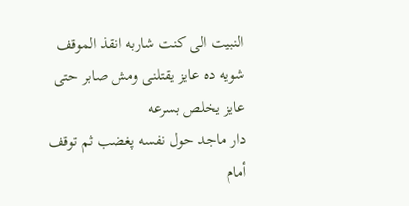النبيت الى كنت شاربه انقذ الموقف شويه ده عايز يقتلنى ومش صابر حتى عايز يخلص بسرعه
دار ماجد حول نفسه پغضب ثم توقف أمام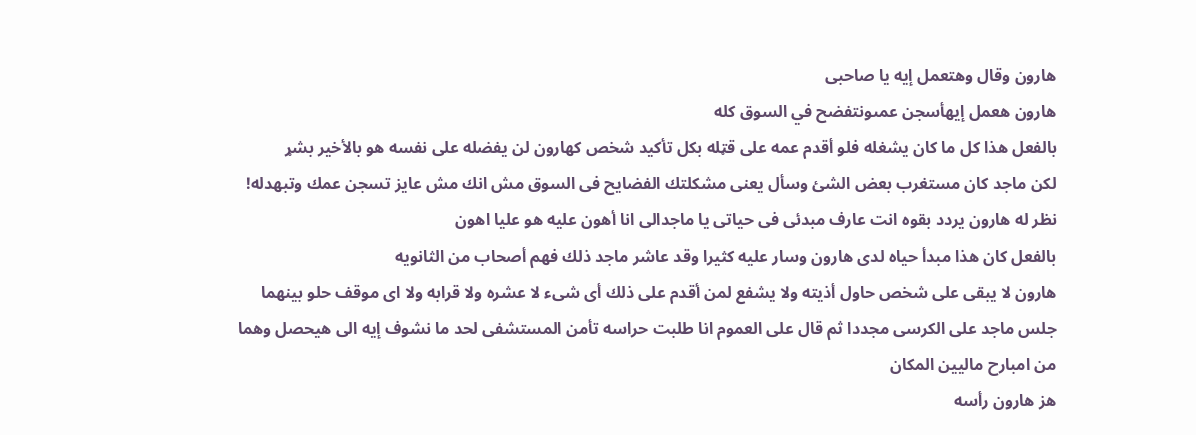هارون وقال وهتعمل إيه يا صاحبى
هارون هعمل إيهأسجن عمىونتفضح في السوق كله
بالفعل هذا كل ما كان يشغله فلو أقدم عمه على قټله بكل تأكيد شخص كهارون لن يفضله على نفسه هو بالأخير بشړ
لكن ماجد كان مستغرب بعض الشئ وسأل يعنى مشكلتك الفضايح فى السوق مش انك مش عايز تسجن عمك وتبهدله!
نظر له هارون يردد بقوه انت عارف مبدئى فى حياتى يا ماجدالى انا أهون عليه هو عليا اهون
بالفعل كان هذا مبدأ حياه لدى هارون وسار عليه كثيرا وقد عاشر ماجد ذلك فهم أصحاب من الثانويه
هارون لا يبقى على شخص حاول أذيته ولا يشفع لمن أقدم على ذلك أى شىء لا عشره ولا قرابه ولا اى موقف حلو بينهما
جلس ماجد على الكرسى مجددا ثم قال على العموم انا طلبت حراسه تأمن المستشفى لحد ما نشوف إيه الى هيحصل وهما من امبارح ماليين المكان
هز هارون رأسه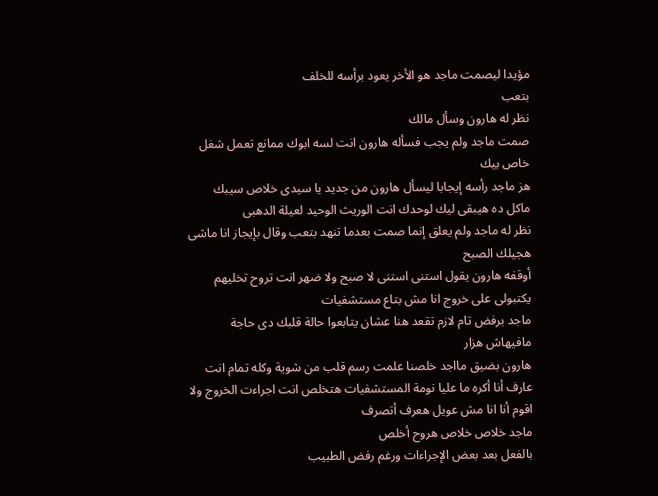مؤيدا ليصمت ماجد هو الأخر يعود برأسه للخلف
بتعب
نظر له هارون وسأل مالك
صمت ماجد ولم يجب فسأله هارون انت لسه ابوك ممانع تعمل شغل
خاص بيك
هز ماجد رأسه إيجابا ليسأل هارون من جديد يا سيدى خلاص سيبك ماكل ده هيبقى ليك لوحدك انت الوريث الوحيد لعيلة الدهبى
نظر له ماجد ولم يعلق إنما صمت بعدما تنهد بتعب وقال بإيجاز انا ماشى هجيلك الصبح
أوقفه هارون يقول استنى استنى لا صبح ولا ضهر انت تروح تخليهم يكتبولى على خروج انا مش بتاع مستشفيات
ماجد برفض تام لازم تقعد هنا عشان يتابعوا حالة قلبك دى حاجة مافيهاش هزار
هارون بضيق مااجد خلصنا علمت رسم قلب من شوية وكله تمام انت عارف أنا أكره ما عليا نومة المستشفيات هتخلص انت اجراءت الخروج ولا اقوم أنا انا مش عويل هعرف أتصرف
ماجد خلاص خلاص هروح أخلص
بالفعل بعد بعض الإجراءات ورغم رفض الطبيب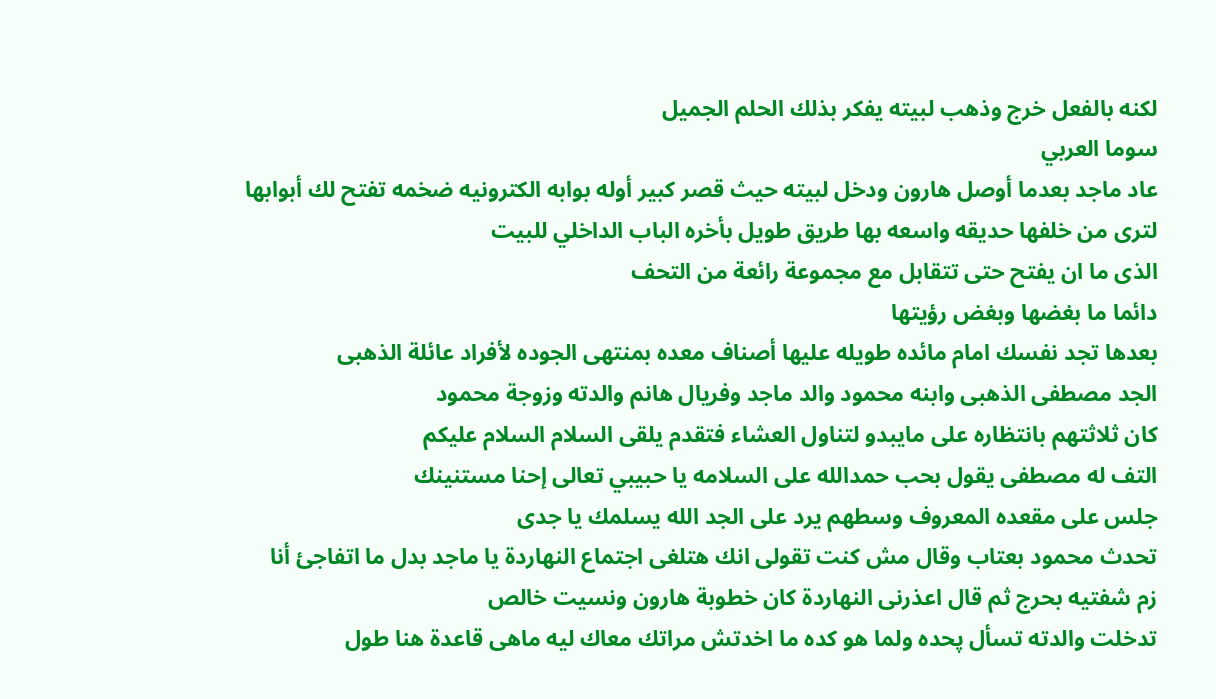لكنه بالفعل خرج وذهب لبيته يفكر بذلك الحلم الجميل
سوما العربي
عاد ماجد بعدما أوصل هارون ودخل لبيته حيث قصر كبير أوله بوابه الكترونيه ضخمه تفتح لك أبوابها لترى من خلفها حديقه واسعه بها طريق طويل بأخره الباب الداخلي للبيت
الذى ما ان يفتح حتى تتقابل مع مجموعة رائعة من التحف
دائما ما بغضها وبغض رؤيتها
بعدها تجد نفسك امام مائده طويله عليها أصناف معده بمنتهى الجوده لأفراد عائلة الذهبى
الجد مصطفى الذهبى وابنه محمود والد ماجد وفريال هانم والدته وزوجة محمود
كان ثلاثتهم بانتظاره على مايبدو لتناول العشاء فتقدم يلقى السلام السلام عليكم
التف له مصطفى يقول بحب حمدالله على السلامه يا حبيبي تعالى إحنا مستنينك
جلس على مقعده المعروف وسطهم يرد على الجد الله يسلمك يا جدى
تحدث محمود بعتاب وقال مش كنت تقولى انك هتلغى اجتماع النهاردة يا ماجد بدل ما اتفاجئ أنا
زم شفتيه بحرج ثم قال اعذرنى النهاردة كان خطوبة هارون ونسيت خالص
تدخلت والدته تسأل پحده ولما هو كده ما اخدتش مراتك معاك ليه ماهى قاعدة هنا طول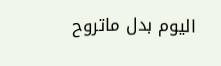اليوم بدل ماتروح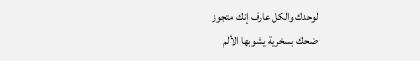لوحدك والكل عارف إنك متجوز
ضحك بسخرية يشوبها الألم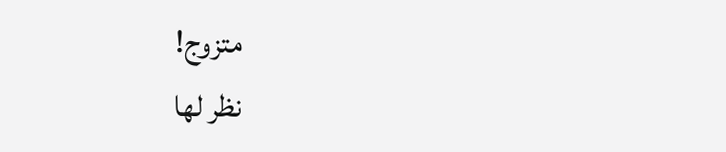متزوج!
نظر لها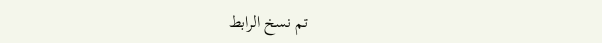تم نسخ الرابط